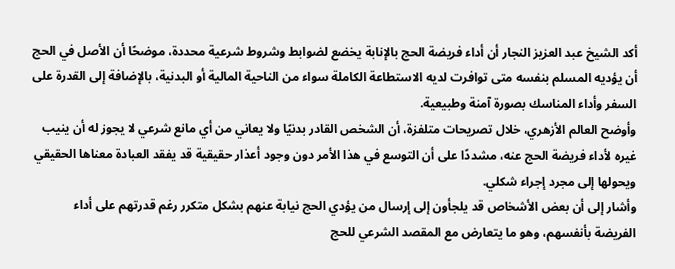أكد الشيخ عبد العزيز النجار أن أداء فريضة الحج بالإنابة يخضع لضوابط وشروط شرعية محددة، موضحًا أن الأصل في الحج أن يؤديه المسلم بنفسه متى توافرت لديه الاستطاعة الكاملة سواء من الناحية المالية أو البدنية، بالإضافة إلى القدرة على السفر وأداء المناسك بصورة آمنة وطبيعية.
وأوضح العالم الأزهري، خلال تصريحات متلفزة، أن الشخص القادر بدنيًا ولا يعاني من أي مانع شرعي لا يجوز له أن ينيب غيره لأداء فريضة الحج عنه، مشددًا على أن التوسع في هذا الأمر دون وجود أعذار حقيقية قد يفقد العبادة معناها الحقيقي ويحولها إلى مجرد إجراء شكلي.
وأشار إلى أن بعض الأشخاص قد يلجأون إلى إرسال من يؤدي الحج نيابة عنهم بشكل متكرر رغم قدرتهم على أداء الفريضة بأنفسهم، وهو ما يتعارض مع المقصد الشرعي للحج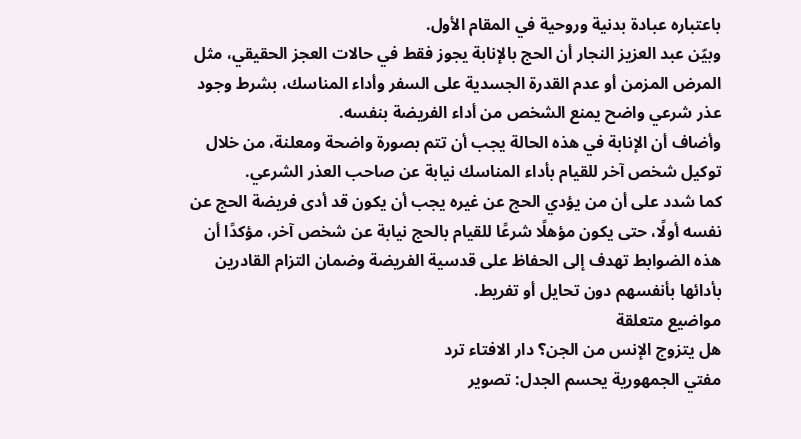باعتباره عبادة بدنية وروحية في المقام الأول.
وبيّن عبد العزيز النجار أن الحج بالإنابة يجوز فقط في حالات العجز الحقيقي، مثل المرض المزمن أو عدم القدرة الجسدية على السفر وأداء المناسك، بشرط وجود عذر شرعي واضح يمنع الشخص من أداء الفريضة بنفسه.
وأضاف أن الإنابة في هذه الحالة يجب أن تتم بصورة واضحة ومعلنة، من خلال توكيل شخص آخر للقيام بأداء المناسك نيابة عن صاحب العذر الشرعي.
كما شدد على أن من يؤدي الحج عن غيره يجب أن يكون قد أدى فريضة الحج عن نفسه أولًا، حتى يكون مؤهلًا شرعًا للقيام بالحج نيابة عن شخص آخر، مؤكدًا أن هذه الضوابط تهدف إلى الحفاظ على قدسية الفريضة وضمان التزام القادرين بأدائها بأنفسهم دون تحايل أو تفريط.
مواضيع متعلقة
هل يتزوج الإنس من الجن؟ دار الافتاء ترد
مفتي الجمهورية يحسم الجدل: تصوير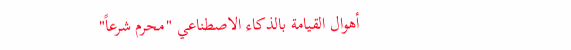أهوال القيامة بالذكاء الاصطناعي "محرم شرعاً"